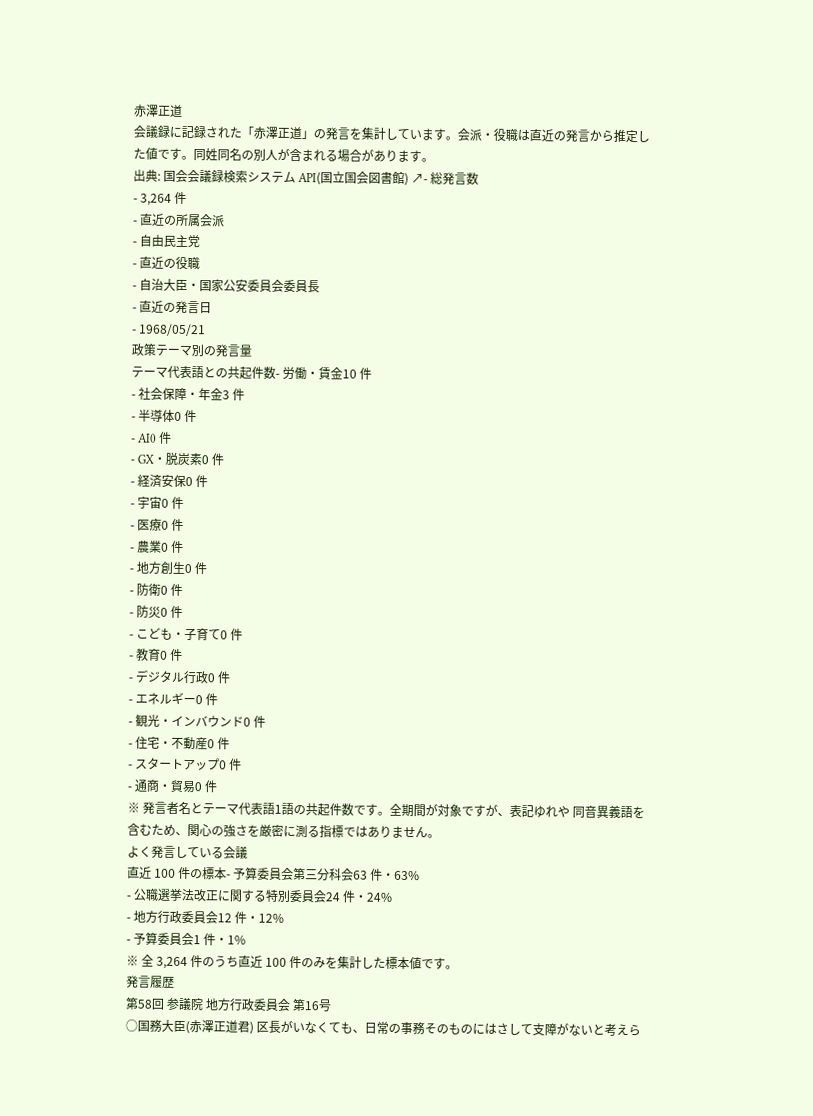赤澤正道
会議録に記録された「赤澤正道」の発言を集計しています。会派・役職は直近の発言から推定した値です。同姓同名の別人が含まれる場合があります。
出典: 国会会議録検索システム API(国立国会図書館) ↗- 総発言数
- 3,264 件
- 直近の所属会派
- 自由民主党
- 直近の役職
- 自治大臣・国家公安委員会委員長
- 直近の発言日
- 1968/05/21
政策テーマ別の発言量
テーマ代表語との共起件数- 労働・賃金10 件
- 社会保障・年金3 件
- 半導体0 件
- AI0 件
- GX・脱炭素0 件
- 経済安保0 件
- 宇宙0 件
- 医療0 件
- 農業0 件
- 地方創生0 件
- 防衛0 件
- 防災0 件
- こども・子育て0 件
- 教育0 件
- デジタル行政0 件
- エネルギー0 件
- 観光・インバウンド0 件
- 住宅・不動産0 件
- スタートアップ0 件
- 通商・貿易0 件
※ 発言者名とテーマ代表語1語の共起件数です。全期間が対象ですが、表記ゆれや 同音異義語を含むため、関心の強さを厳密に測る指標ではありません。
よく発言している会議
直近 100 件の標本- 予算委員会第三分科会63 件・63%
- 公職選挙法改正に関する特別委員会24 件・24%
- 地方行政委員会12 件・12%
- 予算委員会1 件・1%
※ 全 3,264 件のうち直近 100 件のみを集計した標本値です。
発言履歴
第58回 参議院 地方行政委員会 第16号
○国務大臣(赤澤正道君) 区長がいなくても、日常の事務そのものにはさして支障がないと考えら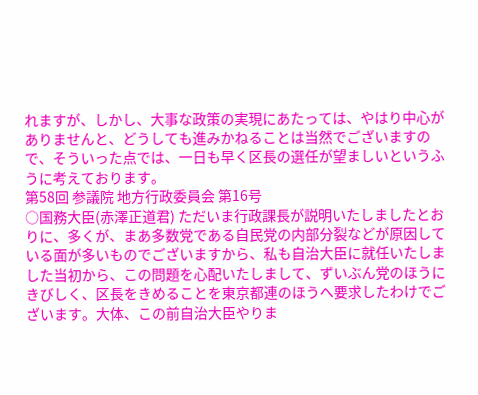れますが、しかし、大事な政策の実現にあたっては、やはり中心がありませんと、どうしても進みかねることは当然でございますので、そういった点では、一日も早く区長の選任が望ましいというふうに考えております。
第58回 参議院 地方行政委員会 第16号
○国務大臣(赤澤正道君) ただいま行政課長が説明いたしましたとおりに、多くが、まあ多数党である自民党の内部分裂などが原因している面が多いものでございますから、私も自治大臣に就任いたしました当初から、この問題を心配いたしまして、ずいぶん党のほうにきびしく、区長をきめることを東京都連のほうへ要求したわけでございます。大体、この前自治大臣やりま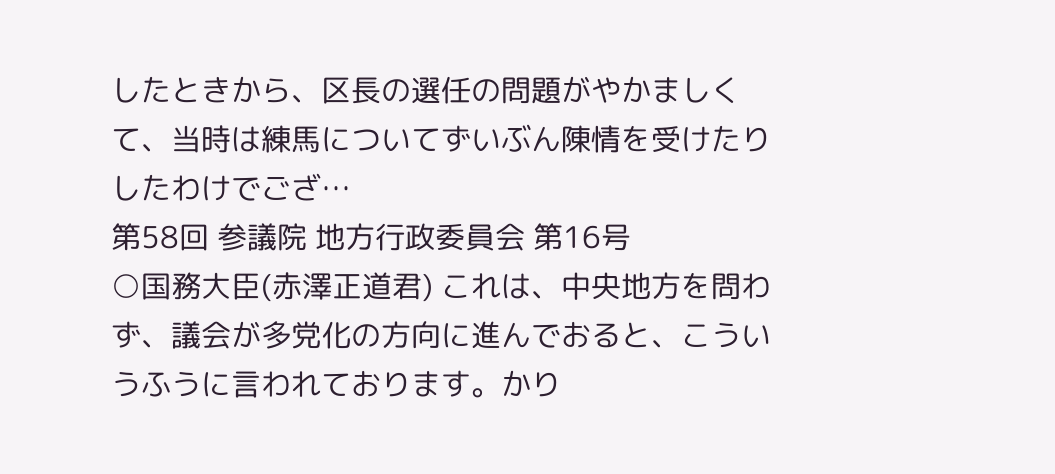したときから、区長の選任の問題がやかましくて、当時は練馬についてずいぶん陳情を受けたりしたわけでござ…
第58回 参議院 地方行政委員会 第16号
○国務大臣(赤澤正道君) これは、中央地方を問わず、議会が多党化の方向に進んでおると、こういうふうに言われております。かり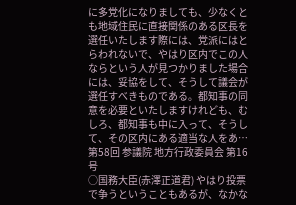に多党化になりましても、少なくとも地域住民に直接関係のある区長を選任いたします際には、党派にはとらわれないで、やはり区内でこの人ならという人が見つかりました場合には、妥協をして、そうして議会が選任すべきものである。都知事の同意を必要といたしますけれども、むしろ、都知事も中に入って、そうして、その区内にある適当な人をあ…
第58回 参議院 地方行政委員会 第16号
○国務大臣(赤澤正道君) やはり投票で争うということもあるが、なかな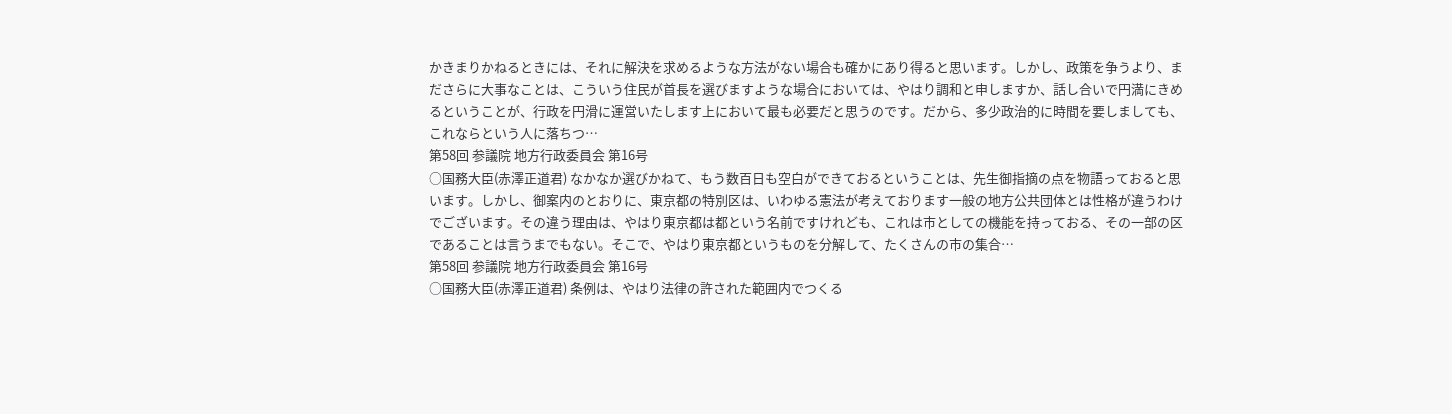かきまりかねるときには、それに解決を求めるような方法がない場合も確かにあり得ると思います。しかし、政策を争うより、まださらに大事なことは、こういう住民が首長を選びますような場合においては、やはり調和と申しますか、話し合いで円満にきめるということが、行政を円滑に運営いたします上において最も必要だと思うのです。だから、多少政治的に時間を要しましても、これならという人に落ちつ…
第58回 参議院 地方行政委員会 第16号
○国務大臣(赤澤正道君) なかなか選びかねて、もう数百日も空白ができておるということは、先生御指摘の点を物語っておると思います。しかし、御案内のとおりに、東京都の特別区は、いわゆる憲法が考えております一般の地方公共団体とは性格が違うわけでございます。その違う理由は、やはり東京都は都という名前ですけれども、これは市としての機能を持っておる、その一部の区であることは言うまでもない。そこで、やはり東京都というものを分解して、たくさんの市の集合…
第58回 参議院 地方行政委員会 第16号
○国務大臣(赤澤正道君) 条例は、やはり法律の許された範囲内でつくる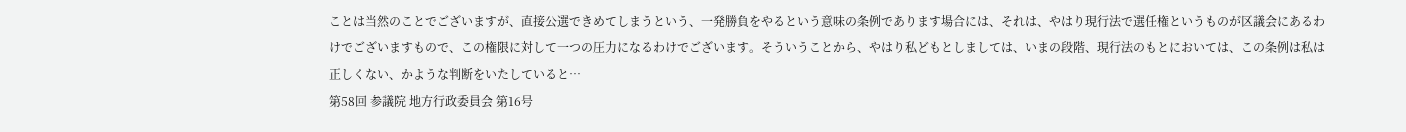ことは当然のことでございますが、直接公選できめてしまうという、一発勝負をやるという意味の条例であります場合には、それは、やはり現行法で選任権というものが区議会にあるわけでございますもので、この権限に対して一つの圧力になるわけでございます。そういうことから、やはり私どもとしましては、いまの段階、現行法のもとにおいては、この条例は私は正しくない、かような判断をいたしていると…
第58回 参議院 地方行政委員会 第16号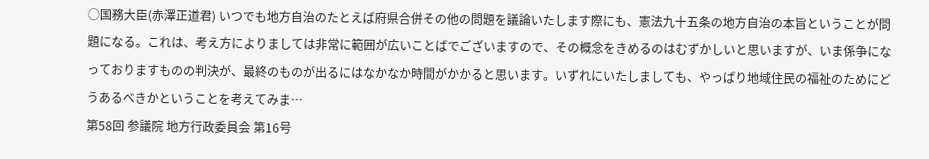○国務大臣(赤澤正道君) いつでも地方自治のたとえば府県合併その他の問題を議論いたします際にも、憲法九十五条の地方自治の本旨ということが問題になる。これは、考え方によりましては非常に範囲が広いことばでございますので、その概念をきめるのはむずかしいと思いますが、いま係争になっておりますものの判決が、最終のものが出るにはなかなか時間がかかると思います。いずれにいたしましても、やっぱり地域住民の福祉のためにどうあるべきかということを考えてみま…
第58回 参議院 地方行政委員会 第16号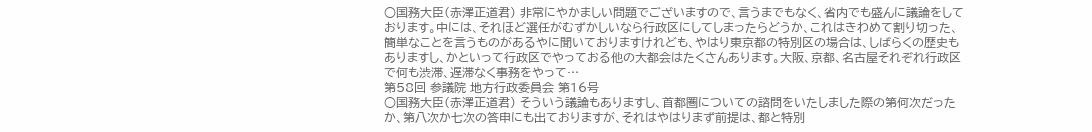○国務大臣(赤澤正道君) 非常にやかましい問題でございますので、言うまでもなく、省内でも盛んに議論をしております。中には、それほど選任がむずかしいなら行政区にしてしまったらどうか、これはきわめて割り切った、簡単なことを言うものがあるやに聞いておりますけれども、やはり東京都の特別区の場合は、しばらくの歴史もありますし、かといって行政区でやっておる他の大都会はたくさんあります。大阪、京都、名古屋それぞれ行政区で何も渋滞、遅滞なく事務をやって…
第58回 参議院 地方行政委員会 第16号
○国務大臣(赤澤正道君) そういう議論もありますし、首都圏についての諮問をいたしました際の第何次だったか、第八次か七次の答申にも出ておりますが、それはやはりまず前提は、都と特別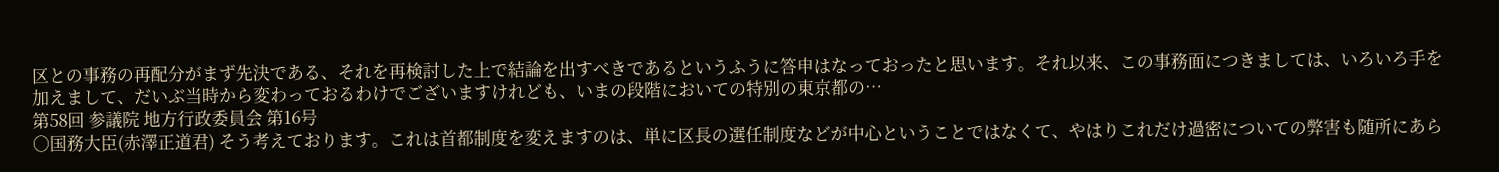区との事務の再配分がまず先決である、それを再検討した上で結論を出すべきであるというふうに答申はなっておったと思います。それ以来、この事務面につきましては、いろいろ手を加えまして、だいぶ当時から変わっておるわけでございますけれども、いまの段階においての特別の東京都の…
第58回 参議院 地方行政委員会 第16号
○国務大臣(赤澤正道君) そう考えております。これは首都制度を変えますのは、単に区長の選任制度などが中心ということではなくて、やはりこれだけ過密についての弊害も随所にあら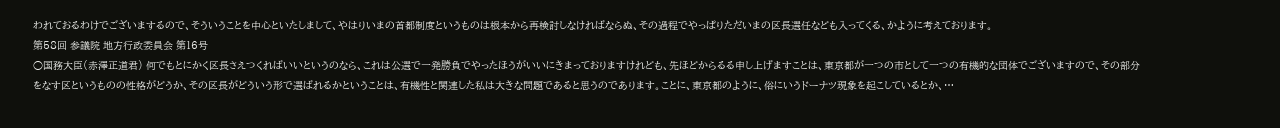われておるわけでございまするので、そういうことを中心といたしまして、やはりいまの首都制度というものは根本から再検討しなければならぬ、その過程でやっぱりただいまの区長選任なども入ってくる、かように考えております。
第58回 参議院 地方行政委員会 第16号
○国務大臣(赤澤正道君) 何でもとにかく区長さえつくればいいというのなら、これは公選で一発勝負でやったほうがいいにきまっておりますけれども、先ほどからるる申し上げますことは、東京都が一つの市として一つの有機的な団体でございますので、その部分をなす区というものの性格がどうか、その区長がどういう形で選ばれるかということは、有機性と関連した私は大きな問題であると思うのであります。ことに、東京都のように、俗にいうドーナツ現象を起こしているとか、…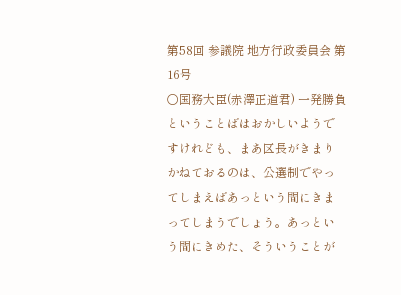第58回 参議院 地方行政委員会 第16号
○国務大臣(赤澤正道君) 一発勝負ということばはおかしいようですけれども、まあ区長がきまりかねておるのは、公選制でやってしまえばあっという間にきまってしまうでしょう。あっという間にきめた、そういうことが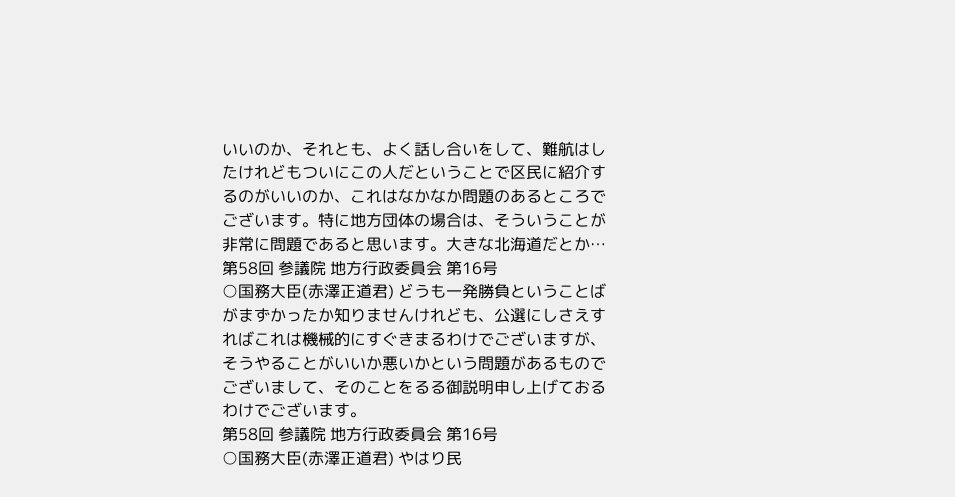いいのか、それとも、よく話し合いをして、難航はしたけれどもついにこの人だということで区民に紹介するのがいいのか、これはなかなか問題のあるところでございます。特に地方団体の場合は、そういうことが非常に問題であると思います。大きな北海道だとか…
第58回 参議院 地方行政委員会 第16号
○国務大臣(赤澤正道君) どうも一発勝負ということばがまずかったか知りませんけれども、公選にしさえすればこれは機械的にすぐきまるわけでございますが、そうやることがいいか悪いかという問題があるものでございまして、そのことをるる御説明申し上げておるわけでございます。
第58回 参議院 地方行政委員会 第16号
○国務大臣(赤澤正道君) やはり民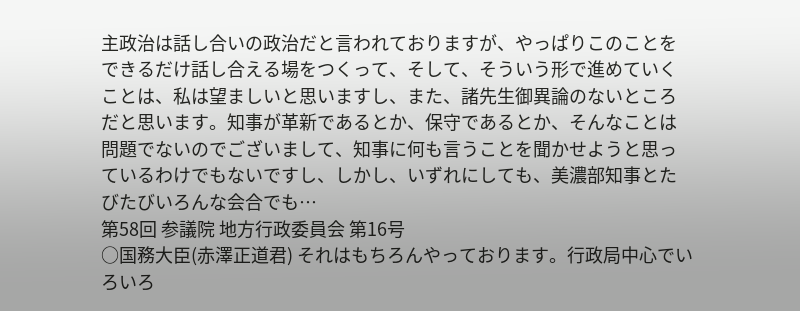主政治は話し合いの政治だと言われておりますが、やっぱりこのことをできるだけ話し合える場をつくって、そして、そういう形で進めていくことは、私は望ましいと思いますし、また、諸先生御異論のないところだと思います。知事が革新であるとか、保守であるとか、そんなことは問題でないのでございまして、知事に何も言うことを聞かせようと思っているわけでもないですし、しかし、いずれにしても、美濃部知事とたびたびいろんな会合でも…
第58回 参議院 地方行政委員会 第16号
○国務大臣(赤澤正道君) それはもちろんやっております。行政局中心でいろいろ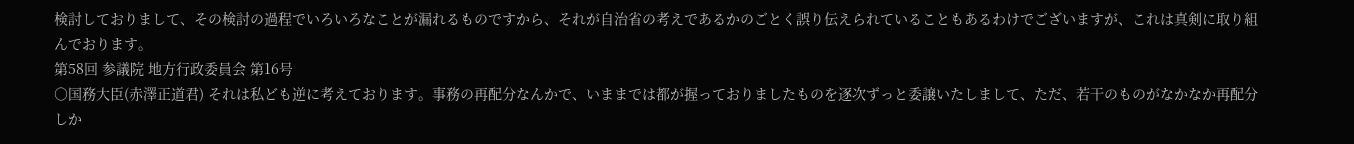検討しておりまして、その検討の過程でいろいろなことが漏れるものですから、それが自治省の考えであるかのごとく誤り伝えられていることもあるわけでございますが、これは真剣に取り組んでおります。
第58回 参議院 地方行政委員会 第16号
○国務大臣(赤澤正道君) それは私ども逆に考えております。事務の再配分なんかで、いままでは都が握っておりましたものを逐次ずっと委譲いたしまして、ただ、若干のものがなかなか再配分しか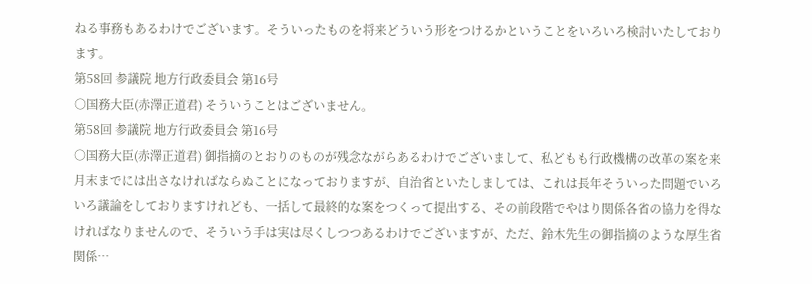ねる事務もあるわけでございます。そういったものを将来どういう形をつけるかということをいろいろ検討いたしております。
第58回 参議院 地方行政委員会 第16号
○国務大臣(赤澤正道君) そういうことはございません。
第58回 参議院 地方行政委員会 第16号
○国務大臣(赤澤正道君) 御指摘のとおりのものが残念ながらあるわけでございまして、私どもも行政機構の改革の案を来月末までには出さなければならぬことになっておりますが、自治省といたしましては、これは長年そういった問題でいろいろ議論をしておりますけれども、一括して最終的な案をつくって提出する、その前段階でやはり関係各省の協力を得なければなりませんので、そういう手は実は尽くしつつあるわけでございますが、ただ、鈴木先生の御指摘のような厚生省関係…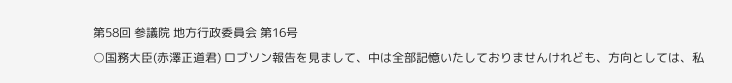第58回 参議院 地方行政委員会 第16号
○国務大臣(赤澤正道君) ロブソン報告を見まして、中は全部記憶いたしておりませんけれども、方向としては、私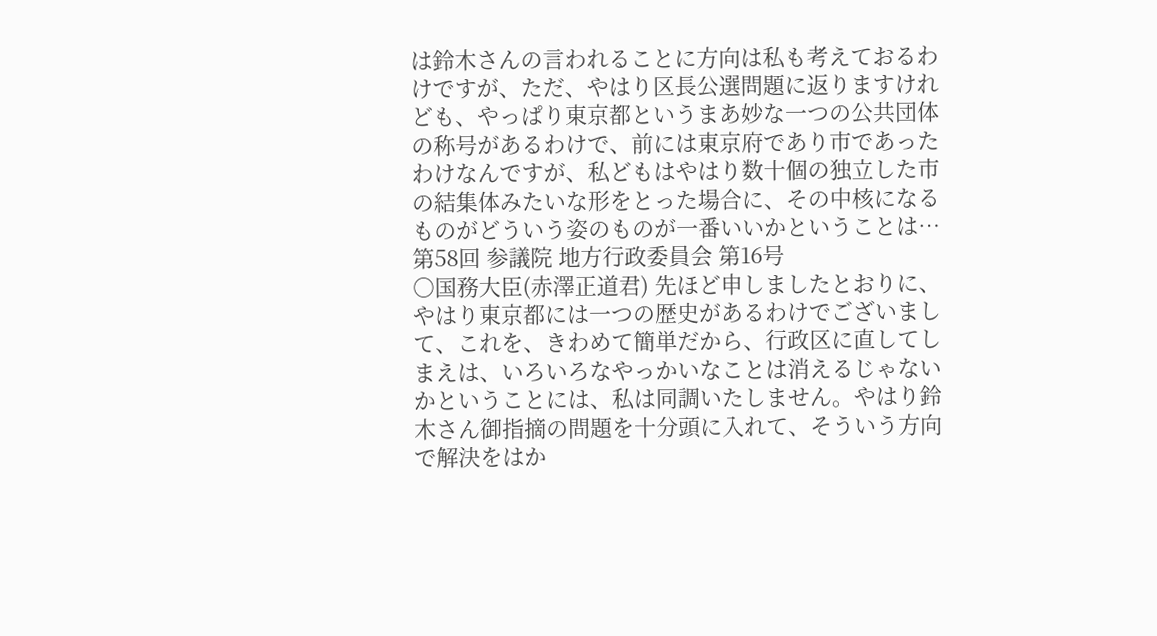は鈴木さんの言われることに方向は私も考えておるわけですが、ただ、やはり区長公選問題に返りますけれども、やっぱり東京都というまあ妙な一つの公共団体の称号があるわけで、前には東京府であり市であったわけなんですが、私どもはやはり数十個の独立した市の結集体みたいな形をとった場合に、その中核になるものがどういう姿のものが一番いいかということは…
第58回 参議院 地方行政委員会 第16号
○国務大臣(赤澤正道君) 先ほど申しましたとおりに、やはり東京都には一つの歴史があるわけでございまして、これを、きわめて簡単だから、行政区に直してしまえは、いろいろなやっかいなことは消えるじゃないかということには、私は同調いたしません。やはり鈴木さん御指摘の問題を十分頭に入れて、そういう方向で解決をはか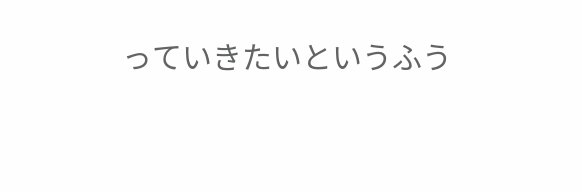っていきたいというふう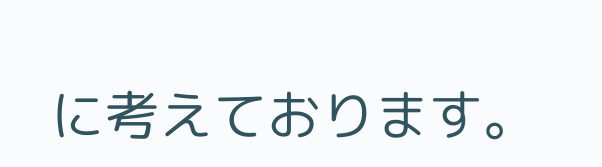に考えております。